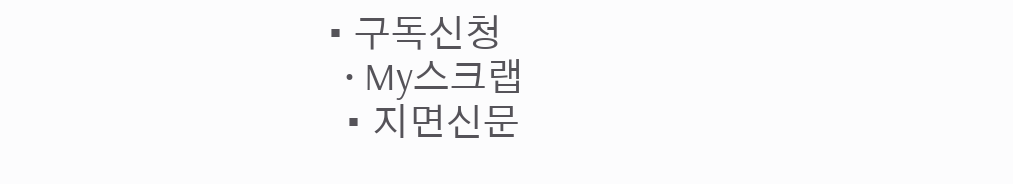• 구독신청
  • My스크랩
  • 지면신문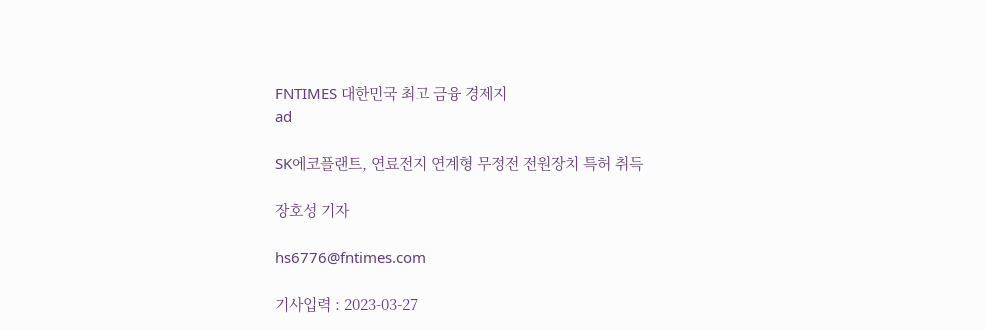FNTIMES 대한민국 최고 금융 경제지
ad

SK에코플랜트, 연료전지 연계형 무정전 전원장치 특허 취득

장호성 기자

hs6776@fntimes.com

기사입력 : 2023-03-27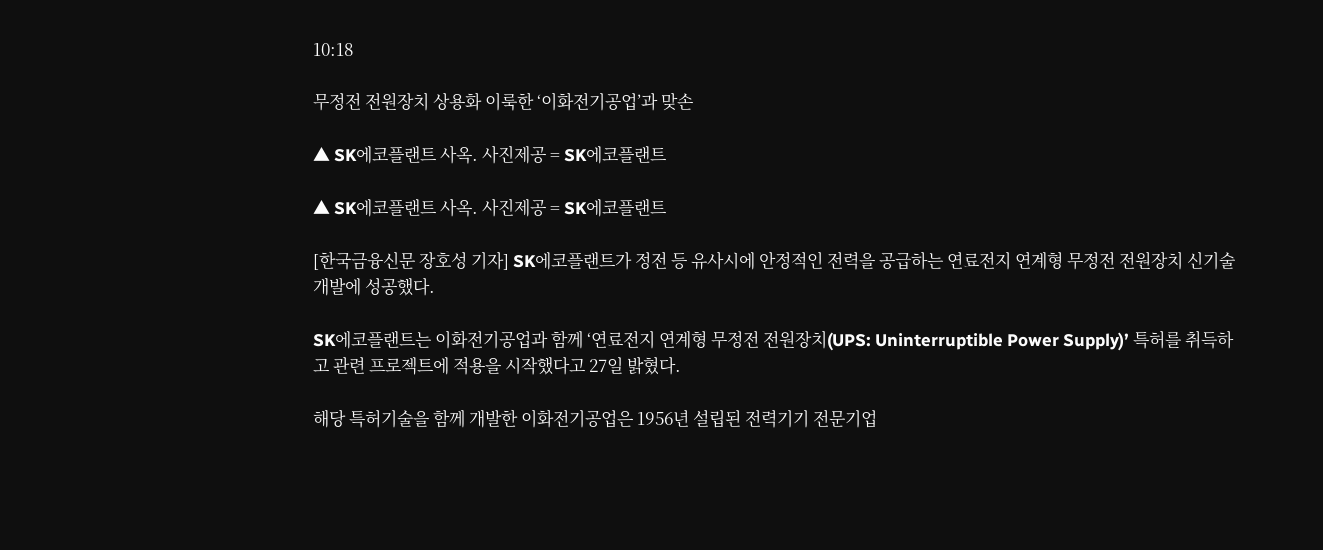10:18

무정전 전원장치 상용화 이룩한 ‘이화전기공업’과 맞손

▲ SK에코플랜트 사옥. 사진제공 = SK에코플랜트

▲ SK에코플랜트 사옥. 사진제공 = SK에코플랜트

[한국금융신문 장호성 기자] SK에코플랜트가 정전 등 유사시에 안정적인 전력을 공급하는 연료전지 연계형 무정전 전원장치 신기술 개발에 성공했다.

SK에코플랜트는 이화전기공업과 함께 ‘연료전지 연계형 무정전 전원장치(UPS: Uninterruptible Power Supply)’ 특허를 취득하고 관련 프로젝트에 적용을 시작했다고 27일 밝혔다.

해당 특허기술을 함께 개발한 이화전기공업은 1956년 설립된 전력기기 전문기업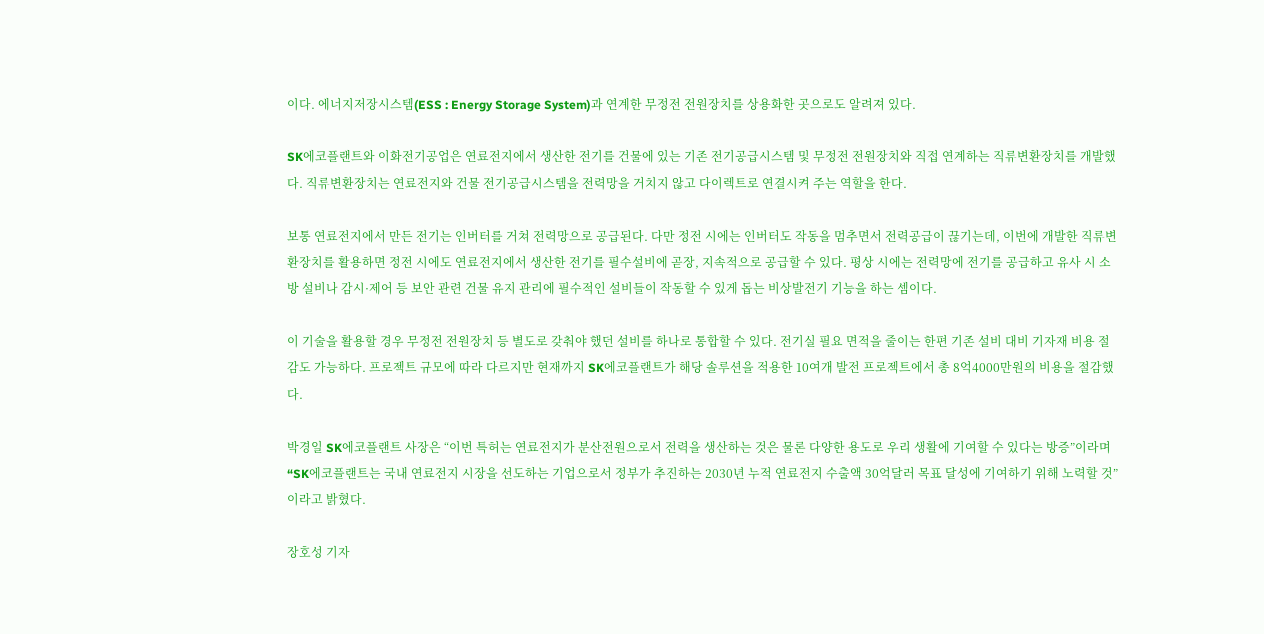이다. 에너지저장시스템(ESS : Energy Storage System)과 연계한 무정전 전원장치를 상용화한 곳으로도 알려져 있다.

SK에코플랜트와 이화전기공업은 연료전지에서 생산한 전기를 건물에 있는 기존 전기공급시스템 및 무정전 전원장치와 직접 연계하는 직류변환장치를 개발했다. 직류변환장치는 연료전지와 건물 전기공급시스템을 전력망을 거치지 않고 다이렉트로 연결시켜 주는 역할을 한다.

보통 연료전지에서 만든 전기는 인버터를 거쳐 전력망으로 공급된다. 다만 정전 시에는 인버터도 작동을 멈추면서 전력공급이 끊기는데, 이번에 개발한 직류변환장치를 활용하면 정전 시에도 연료전지에서 생산한 전기를 필수설비에 곧장, 지속적으로 공급할 수 있다. 평상 시에는 전력망에 전기를 공급하고 유사 시 소방 설비나 감시·제어 등 보안 관련 건물 유지 관리에 필수적인 설비들이 작동할 수 있게 돕는 비상발전기 기능을 하는 셈이다.

이 기술을 활용할 경우 무정전 전원장치 등 별도로 갖춰야 했던 설비를 하나로 통합할 수 있다. 전기실 필요 면적을 줄이는 한편 기존 설비 대비 기자재 비용 절감도 가능하다. 프로젝트 규모에 따라 다르지만 현재까지 SK에코플랜트가 해당 솔루션을 적용한 10여개 발전 프로젝트에서 총 8억4000만원의 비용을 절감했다.

박경일 SK에코플랜트 사장은 “이번 특허는 연료전지가 분산전원으로서 전력을 생산하는 것은 물론 다양한 용도로 우리 생활에 기여할 수 있다는 방증”이라며 “SK에코플랜트는 국내 연료전지 시장을 선도하는 기업으로서 정부가 추진하는 2030년 누적 연료전지 수출액 30억달러 목표 달성에 기여하기 위해 노력할 것”이라고 밝혔다.

장호성 기자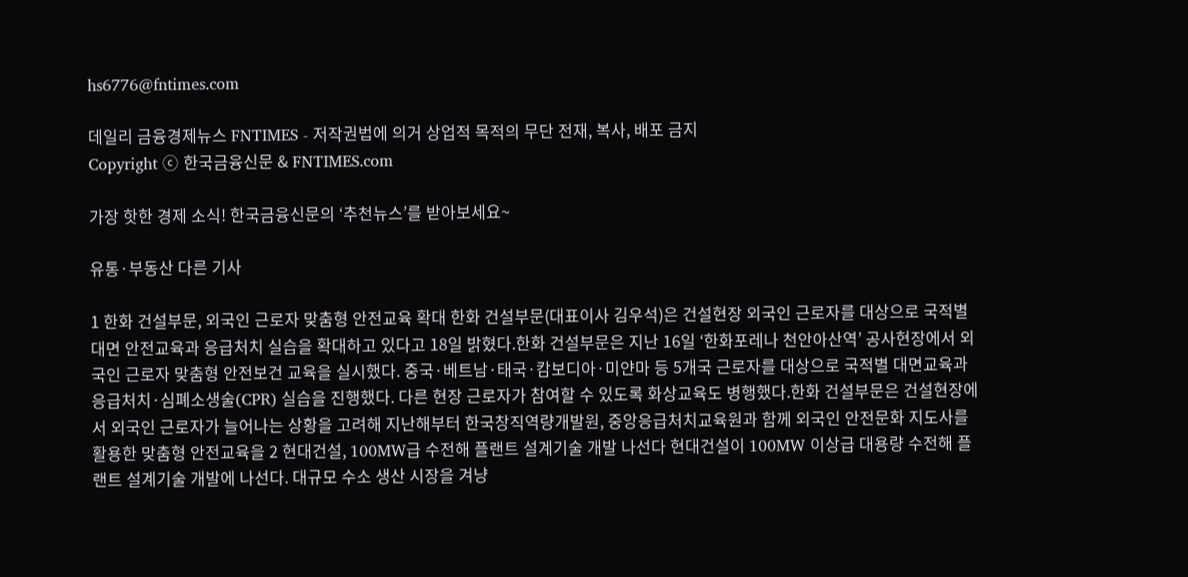hs6776@fntimes.com

데일리 금융경제뉴스 FNTIMES - 저작권법에 의거 상업적 목적의 무단 전재, 복사, 배포 금지
Copyright ⓒ 한국금융신문 & FNTIMES.com

가장 핫한 경제 소식! 한국금융신문의 ‘추천뉴스’를 받아보세요~

유통·부동산 다른 기사

1 한화 건설부문, 외국인 근로자 맞춤형 안전교육 확대 한화 건설부문(대표이사 김우석)은 건설현장 외국인 근로자를 대상으로 국적별 대면 안전교육과 응급처치 실습을 확대하고 있다고 18일 밝혔다.한화 건설부문은 지난 16일 ‘한화포레나 천안아산역’ 공사현장에서 외국인 근로자 맞춤형 안전보건 교육을 실시했다. 중국·베트남·태국·캄보디아·미얀마 등 5개국 근로자를 대상으로 국적별 대면교육과 응급처치·심폐소생술(CPR) 실습을 진행했다. 다른 현장 근로자가 참여할 수 있도록 화상교육도 병행했다.한화 건설부문은 건설현장에서 외국인 근로자가 늘어나는 상황을 고려해 지난해부터 한국창직역량개발원, 중앙응급처치교육원과 함께 외국인 안전문화 지도사를 활용한 맞춤형 안전교육을 2 현대건설, 100MW급 수전해 플랜트 설계기술 개발 나선다 현대건설이 100MW 이상급 대용량 수전해 플랜트 설계기술 개발에 나선다. 대규모 수소 생산 시장을 겨냥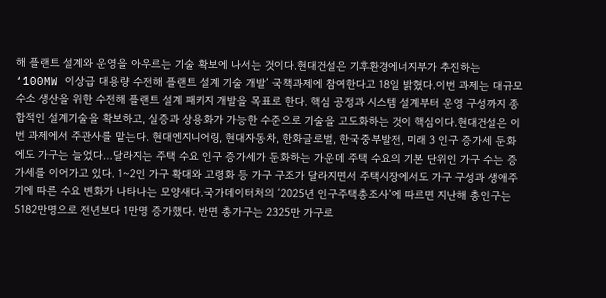해 플랜트 설계와 운영을 아우르는 기술 확보에 나서는 것이다.현대건설은 기후환경에너지부가 추진하는 ‘100MW 이상급 대용량 수전해 플랜트 설계 기술 개발’ 국책과제에 참여한다고 18일 밝혔다.이번 과제는 대규모 수소 생산을 위한 수전해 플랜트 설계 패키지 개발을 목표로 한다. 핵심 공정과 시스템 설계부터 운영 구성까지 종합적인 설계기술을 확보하고, 실증과 상용화가 가능한 수준으로 기술을 고도화하는 것이 핵심이다.현대건설은 이번 과제에서 주관사를 맡는다. 현대엔지니어링, 현대자동차, 한화글로벌, 한국중부발전, 미래 3 인구 증가세 둔화에도 가구는 늘었다…달라지는 주택 수요 인구 증가세가 둔화하는 가운데 주택 수요의 기본 단위인 가구 수는 증가세를 이어가고 있다. 1~2인 가구 확대와 고령화 등 가구 구조가 달라지면서 주택시장에서도 가구 구성과 생애주기에 따른 수요 변화가 나타나는 모양새다.국가데이터처의 ‘2025년 인구주택총조사’에 따르면 지난해 총인구는 5182만명으로 전년보다 1만명 증가했다. 반면 총가구는 2325만 가구로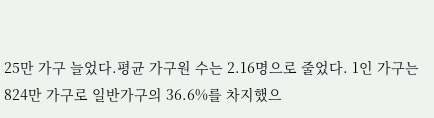25만 가구 늘었다.평균 가구원 수는 2.16명으로 줄었다. 1인 가구는 824만 가구로 일반가구의 36.6%를 차지했으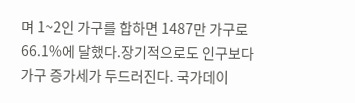며 1~2인 가구를 합하면 1487만 가구로 66.1%에 달했다.장기적으로도 인구보다 가구 증가세가 두드러진다. 국가데이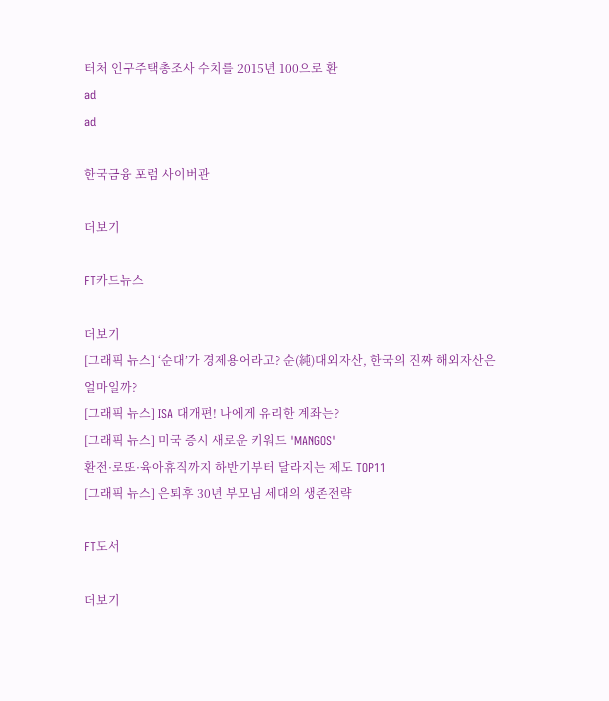터처 인구주택총조사 수치를 2015년 100으로 환
ad
ad

한국금융 포럼 사이버관

더보기

FT카드뉴스

더보기
[그래픽 뉴스] ‘순대’가 경제용어라고? 순(純)대외자산, 한국의 진짜 해외자산은 얼마일까?
[그래픽 뉴스] ISA 대개편! 나에게 유리한 계좌는?
[그래픽 뉴스] 미국 증시 새로운 키워드 'MANGOS'
환전·로또·육아휴직까지 하반기부터 달라지는 제도 TOP11
[그래픽 뉴스] 은퇴후 30년 부모님 세대의 생존전략

FT도서

더보기